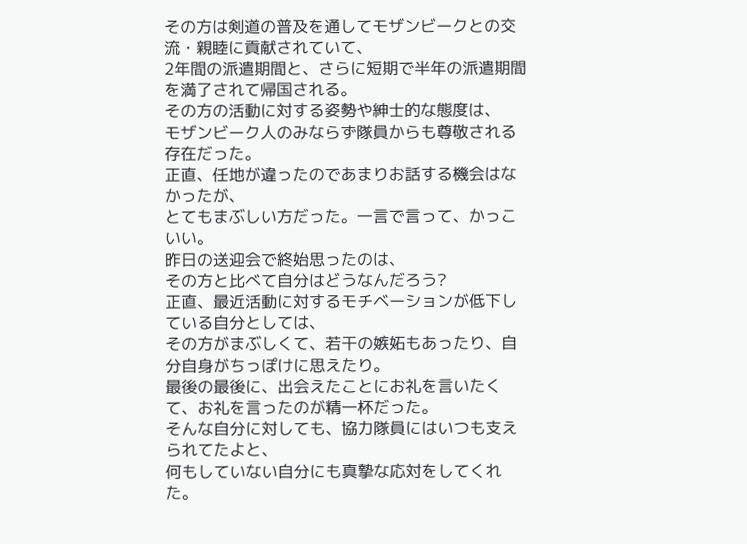その方は剣道の普及を通してモザンビークとの交流・親睦に貢献されていて、
2年間の派遣期間と、さらに短期で半年の派遣期間を満了されて帰国される。
その方の活動に対する姿勢や紳士的な態度は、
モザンビーク人のみならず隊員からも尊敬される存在だった。
正直、任地が違ったのであまりお話する機会はなかったが、
とてもまぶしい方だった。一言で言って、かっこいい。
昨日の送迎会で終始思ったのは、
その方と比べて自分はどうなんだろう?
正直、最近活動に対するモチベーションが低下している自分としては、
その方がまぶしくて、若干の嫉妬もあったり、自分自身がちっぽけに思えたり。
最後の最後に、出会えたことにお礼を言いたくて、お礼を言ったのが精一杯だった。
そんな自分に対しても、協力隊員にはいつも支えられてたよと、
何もしていない自分にも真摯な応対をしてくれた。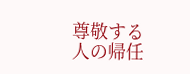尊敬する人の帰任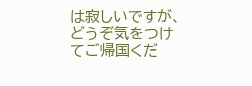は寂しいですが、どうぞ気をつけてご帰国くだ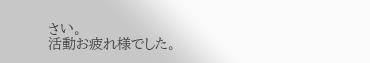さい。
活動お疲れ様でした。